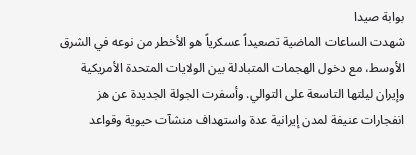بوابة صيدا
شهدت الساعات الماضية تصعيداً عسكرياً هو الأخطر من نوعه في الشرق الأوسط، مع دخول الهجمات المتبادلة بين الولايات المتحدة الأمريكية وإيران ليلتها التاسعة على التوالي. وأسفرت الجولة الجديدة عن هز انفجارات عنيفة لمدن إيرانية عدة واستهداف منشآت حيوية وقواعد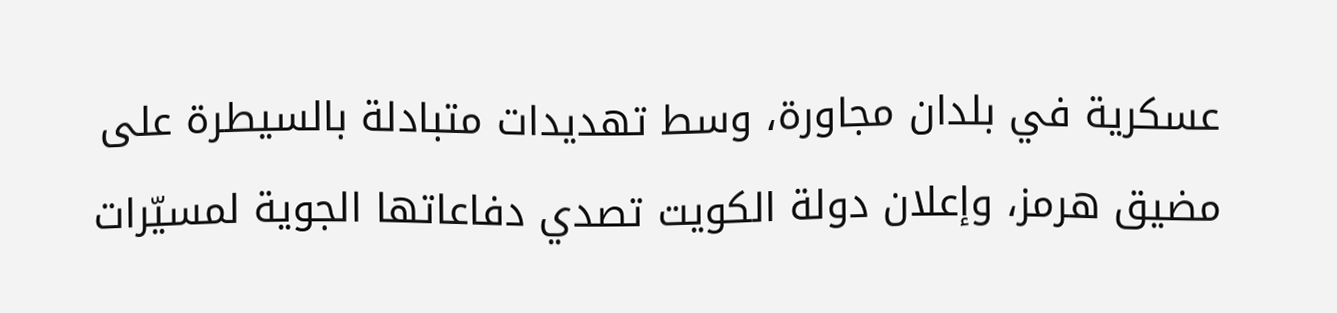عسكرية في بلدان مجاورة، وسط تهديدات متبادلة بالسيطرة على مضيق هرمز، وإعلان دولة الكويت تصدي دفاعاتها الجوية لمسيّرات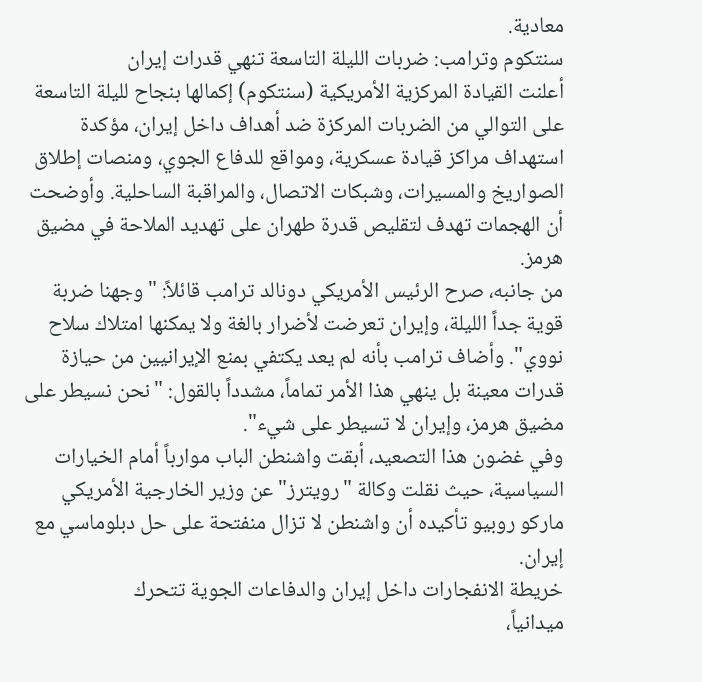معادية.
سنتكوم وترامب: ضربات الليلة التاسعة تنهي قدرات إيران
أعلنت القيادة المركزية الأمريكية (سنتكوم) إكمالها بنجاح لليلة التاسعة على التوالي من الضربات المركزة ضد أهداف داخل إيران، مؤكدة استهداف مراكز قيادة عسكرية، ومواقع للدفاع الجوي، ومنصات إطلاق الصواريخ والمسيرات، وشبكات الاتصال، والمراقبة الساحلية. وأوضحت أن الهجمات تهدف لتقليص قدرة طهران على تهديد الملاحة في مضيق هرمز.
من جانبه، صرح الرئيس الأمريكي دونالد ترامب قائلاً: "وجهنا ضربة قوية جداً الليلة، وإيران تعرضت لأضرار بالغة ولا يمكنها امتلاك سلاح نووي". وأضاف ترامب بأنه لم يعد يكتفي بمنع الإيرانيين من حيازة قدرات معينة بل ينهي هذا الأمر تماماً، مشدداً بالقول: "نحن نسيطر على مضيق هرمز، وإيران لا تسيطر على شيء".
وفي غضون هذا التصعيد، أبقت واشنطن الباب موارباً أمام الخيارات السياسية، حيث نقلت وكالة "رويترز" عن وزير الخارجية الأمريكي ماركو روبيو تأكيده أن واشنطن لا تزال منفتحة على حل دبلوماسي مع إيران.
خريطة الانفجارات داخل إيران والدفاعات الجوية تتحرك
ميدانياً،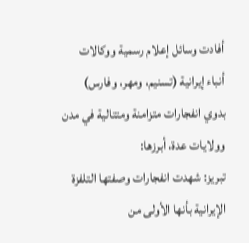أفادت وسائل إعلام رسمية ووكالات أنباء إيرانية (تسنيم، ومهر، وفارس) بدوي انفجارات متزامنة ومتتالية في مدن وولايات عدة، أبرزها:
تبريز: شهدت انفجارات وصفتها التلفزة الإيرانية بأنها الأولى من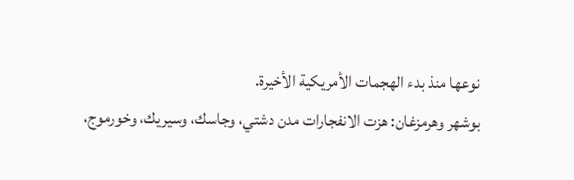نوعها منذ بدء الهجمات الأمريكية الأخيرة.
بوشهر وهرمزغان: هزت الانفجارات مدن دشتي، وجاسك، وسيريك، وخورموج،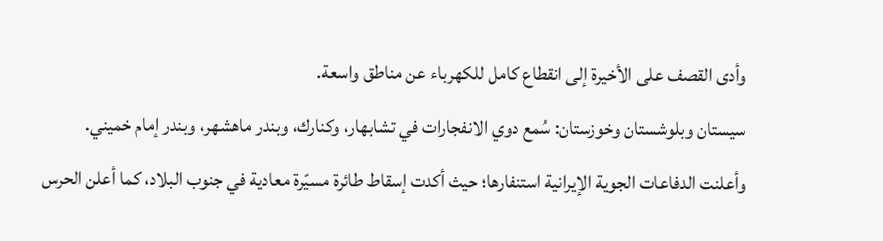وأدى القصف على الأخيرة إلى انقطاع كامل للكهرباء عن مناطق واسعة.
سيستان وبلوشستان وخوزستان: سُمع دوي الانفجارات في تشابهار، وكنارك، وبندر ماهشهر، وبندر إمام خميني.
وأعلنت الدفاعات الجوية الإيرانية استنفارها؛ حيث أكدت إسقاط طائرة مسيّرة معادية في جنوب البلاد، كما أعلن الحرس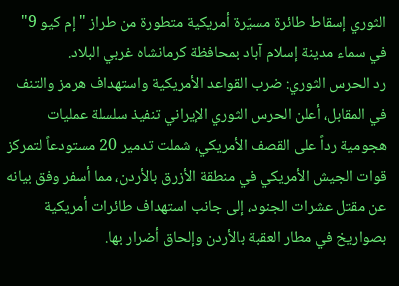الثوري إسقاط طائرة مسيّرة أمريكية متطورة من طراز "إم كيو 9" في سماء مدينة إسلام آباد بمحافظة كرمانشاه غربي البلاد.
رد الحرس الثوري: ضرب القواعد الأمريكية واستهداف هرمز والتنف
في المقابل، أعلن الحرس الثوري الإيراني تنفيذ سلسلة عمليات هجومية رداً على القصف الأمريكي، شملت تدمير 20 مستودعاً لتمركز قوات الجيش الأمريكي في منطقة الأزرق بالأردن، مما أسفر وفق بيانه عن مقتل عشرات الجنود، إلى جانب استهداف طائرات أمريكية بصواريخ في مطار العقبة بالأردن وإلحاق أضرار بها.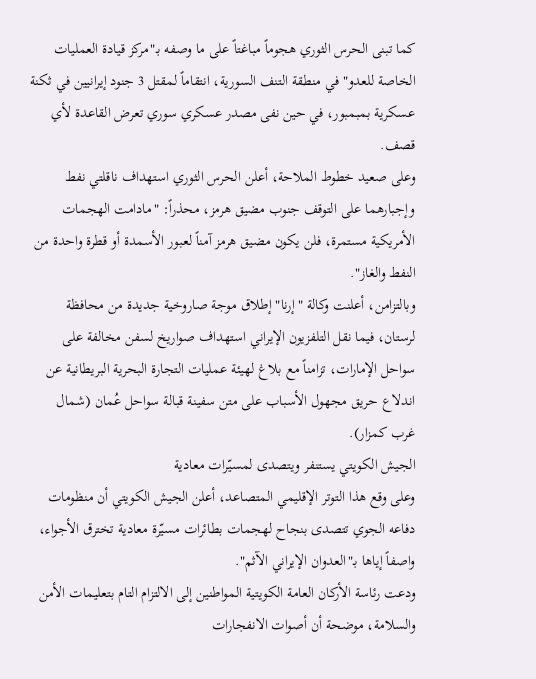كما تبنى الحرس الثوري هجوماً مباغتاً على ما وصفه بـ"مركز قيادة العمليات الخاصة للعدو" في منطقة التنف السورية، انتقاماً لمقتل 3 جنود إيرانيين في ثكنة عسكرية بمبمبور، في حين نفى مصدر عسكري سوري تعرض القاعدة لأي قصف.
وعلى صعيد خطوط الملاحة، أعلن الحرس الثوري استهداف ناقلتي نفط وإجبارهما على التوقف جنوب مضيق هرمز، محذراً: "مادامت الهجمات الأمريكية مستمرة، فلن يكون مضيق هرمز آمناً لعبور الأسمدة أو قطرة واحدة من النفط والغاز".
وبالتزامن، أعلنت وكالة "إرنا" إطلاق موجة صاروخية جديدة من محافظة لرستان، فيما نقل التلفزيون الإيراني استهداف صواريخ لسفن مخالفة على سواحل الإمارات، تزامناً مع بلاغ لهيئة عمليات التجارة البحرية البريطانية عن اندلاع حريق مجهول الأسباب على متن سفينة قبالة سواحل عُمان (شمال غرب كمزار).
الجيش الكويتي يستنفر ويتصدى لمسيّرات معادية
وعلى وقع هذا التوتر الإقليمي المتصاعد، أعلن الجيش الكويتي أن منظومات دفاعه الجوي تتصدى بنجاح لهجمات بطائرات مسيّرة معادية تخترق الأجواء، واصفاً إياها بـ"العدوان الإيراني الآثم".
ودعت رئاسة الأركان العامة الكويتية المواطنين إلى الالتزام التام بتعليمات الأمن والسلامة، موضحة أن أصوات الانفجارات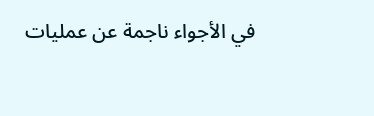في الأجواء ناجمة عن عمليات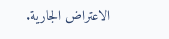الاعتراض الجارية.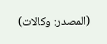(المصدر: وكالات)